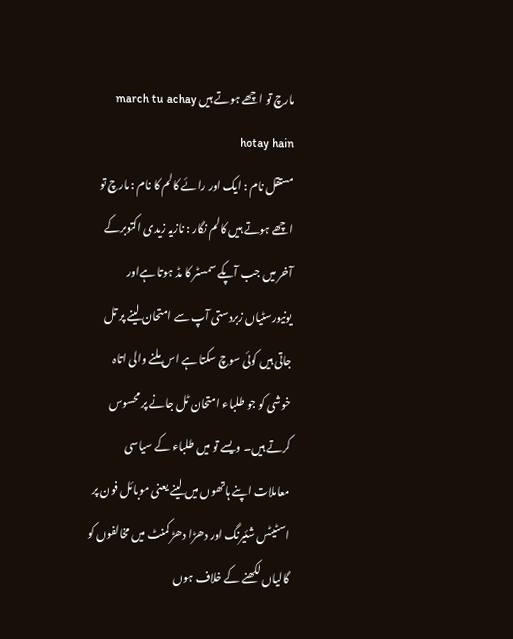مارچ تو اچھے ہوتے ہیں march tu achay hotay hain
مستقل نام : ایک اور رائے کالم کا نام : مارچ تو اچھے ہوتے ہیں کالم نگار : نازیہ زیدی اکتوبرکے آخر میں جب آپکے سمسٹر کا مڈ ہوتا ہےاور یونیورسٹیاں زبردستی آپ سے امتحان لینے پر تل جاتی ہیں کوئی سوچ سکتا ہے اس ملنے والی اتاہ خوشی کو جو طلباء امتحان ٹل جانے پر محسوس کرتے ہیں۔ ویسے تو میں طلباء کے سیاسی معاملات اپنے ہاتھوں میں لینے یعنی موبائل فون پر اسٹیٹس شئیرنگ اور دھڑا دھڑ کمنٹ میں مخالفوں کو گالیاں لکھنے کے خلاف ہوں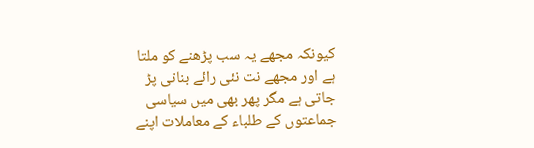کیونکہ مجھے یہ سب پڑھنے کو ملتا ہے اور مجھے نت نئی رائے بنانی پڑ جاتی ہے مگر پھر بھی میں سیاسی جماعتوں کے طلباء کے معاملات اپنے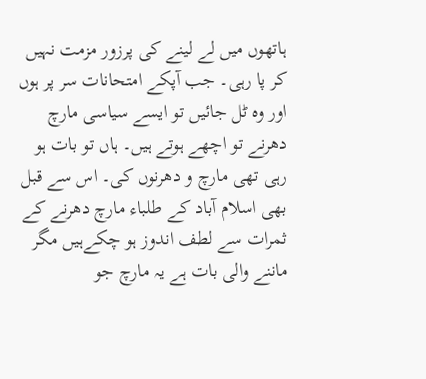ہاتھوں میں لے لینے کی پرزور مزمت نہیں کر پا رہی۔ جب آپکے امتحانات سر پر ہوں اور وہ ٹل جائیں تو ایسے سیاسی مارچ دھرنے تو اچھے ہوتے ہیں۔ ہاں تو بات ہو رہی تھی مارچ و دھرنوں کی۔ اس سے قبل بھی اسلام آباد کے طلباء مارچ دھرنے کے ثمرات سے لطف اندوز ہو چکےہیں مگر ماننے والی بات ہے یہ مارچ جو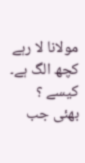مولانا لا رہے کچھ الگ ہے۔ کیسے ؟ بھئی جب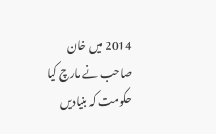2014 میں خان صاحب نے مارچ کیا حکومت کہ بنیادیں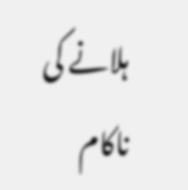ہلانے کی ناکام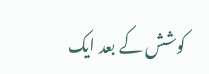کوشش کے بعد ایک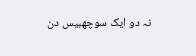نہ دو ایک سوچھبیس دن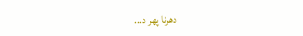دھرنا پھر د...